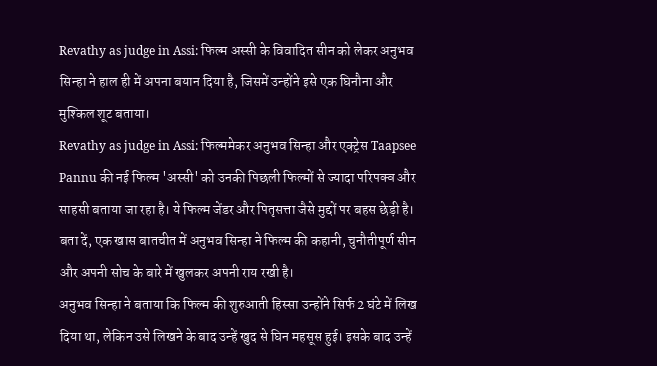Revathy as judge in Assi: फिल्म अस्सी के विवादित सीन को लेकर अनुभव सिन्हा ने हाल ही में अपना बयान दिया है, जिसमें उन्होंने इसे एक घिनौना और मुश्किल शूट बताया।
Revathy as judge in Assi: फिल्ममेकर अनुभव सिन्हा और एक्ट्रेस Taapsee Pannu की नई फिल्म 'अस्सी' को उनकी पिछली फिल्मों से ज्यादा परिपक्व और साहसी बताया जा रहा है। ये फिल्म जेंडर और पितृसत्ता जैसे मुद्दों पर बहस छेड़ी है। बता दें, एक खास बातचीत में अनुभव सिन्हा ने फिल्म की कहानी, चुनौतीपूर्ण सीन और अपनी सोच के बारे में खुलकर अपनी राय रखी है।
अनुभव सिन्हा ने बताया कि फिल्म की शुरुआती हिस्सा उन्होंने सिर्फ 2 घंटे में लिख दिया था, लेकिन उसे लिखने के बाद उन्हें खुद से घिन महसूस हुई। इसके बाद उन्हें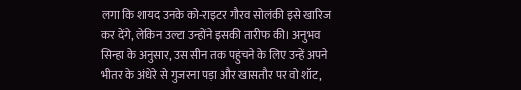लगा कि शायद उनके को-राइटर गौरव सोलंकी इसे खारिज कर देंगे, लेकिन उल्टा उन्होंने इसकी तारीफ की। अनुभव सिन्हा के अनुसार, उस सीन तक पहुंचने के लिए उन्हें अपने भीतर के अंधेरे से गुजरना पड़ा और खासतौर पर वो शॉट,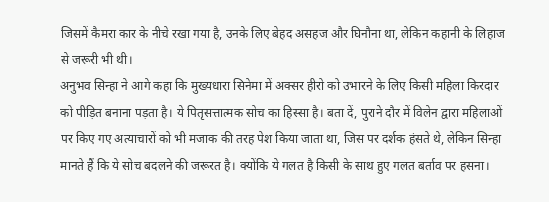जिसमें कैमरा कार के नीचे रखा गया है, उनके लिए बेहद असहज और घिनौना था, लेकिन कहानी के लिहाज से जरूरी भी थी।
अनुभव सिन्हा ने आगे कहा कि मुख्यधारा सिनेमा में अक्सर हीरो को उभारने के लिए किसी महिला किरदार को पीड़ित बनाना पड़ता है। ये पितृसत्तात्मक सोच का हिस्सा है। बता दें, पुराने दौर में विलेन द्वारा महिलाओं पर किए गए अत्याचारों को भी मजाक की तरह पेश किया जाता था, जिस पर दर्शक हंसते थे, लेकिन सिन्हा मानते हैं कि ये सोच बदलने की जरूरत है। क्योंकि ये गलत है किसी के साथ हुए गलत बर्ताव पर हसना।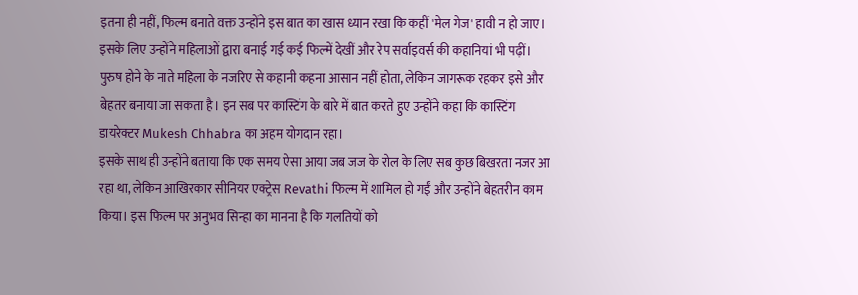इतना ही नहीं, फिल्म बनाते वक्त उन्होंने इस बात का खास ध्यान रखा कि कहीं 'मेल गेज' हावी न हो जाए। इसके लिए उन्होंने महिलाओं द्वारा बनाई गई कई फिल्में देखीं और रेप सर्वाइवर्स की कहानियां भी पढ़ीं। पुरुष होने के नाते महिला के नजरिए से कहानी कहना आसान नहीं होता, लेकिन जागरूक रहकर इसे और बेहतर बनाया जा सकता है। इन सब पर कास्टिंग के बारे में बात करते हुए उन्होंने कहा कि कास्टिंग डायरेक्टर Mukesh Chhabra का अहम योगदान रहा।
इसके साथ ही उन्होंने बताया कि एक समय ऐसा आया जब जज के रोल के लिए सब कुछ बिखरता नजर आ रहा था, लेकिन आखिरकार सीनियर एक्ट्रेस Revathi फिल्म में शामिल हो गईं और उन्होंने बेहतरीन काम किया। इस फिल्म पर अनुभव सिन्हा का मानना है कि गलतियों को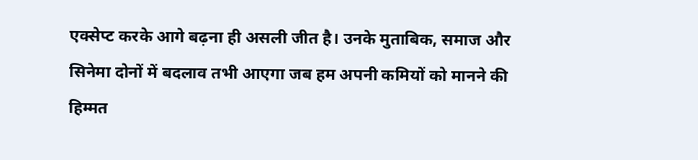एक्सेप्ट करके आगे बढ़ना ही असली जीत है। उनके मुताबिक, समाज और सिनेमा दोनों में बदलाव तभी आएगा जब हम अपनी कमियों को मानने की हिम्मत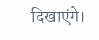दिखाएंगे।